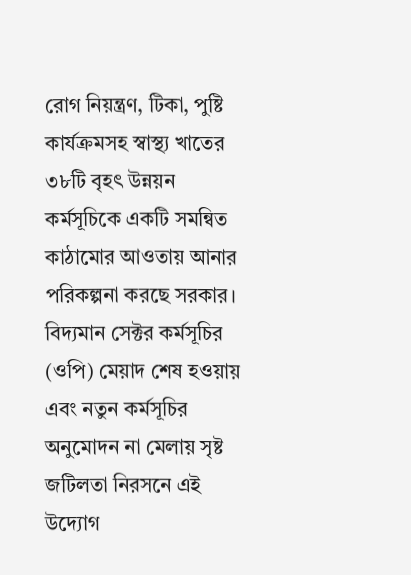রোগ নিয়ন্ত্রণ, টিকা, পুষ্টি কার্যক্রমসহ স্বাস্থ্য খাতের ৩৮টি বৃহৎ উন্নয়ন কর্মসূচিকে একটি সমন্বিত কাঠামোর আওতায় আনার পরিকল্পনা করছে সরকার। বিদ্যমান সেক্টর কর্মসূচির (ওপি) মেয়াদ শেষ হওয়ায় এবং নতুন কর্মসূচির অনুমোদন না মেলায় সৃষ্ট জটিলতা নিরসনে এই উদ্যোগ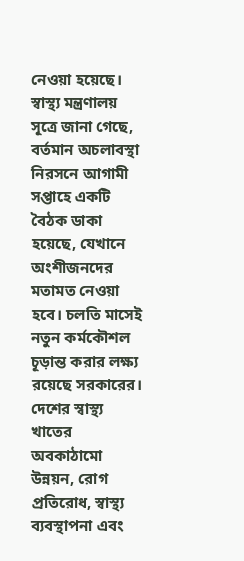নেওয়া হয়েছে।
স্বাস্থ্য মন্ত্রণালয় সূত্রে জানা গেছে, বর্তমান অচলাবস্থা নিরসনে আগামী সপ্তাহে একটি বৈঠক ডাকা হয়েছে, যেখানে অংশীজনদের মতামত নেওয়া হবে। চলতি মাসেই নতুন কর্মকৌশল চূড়ান্ত করার লক্ষ্য রয়েছে সরকারের।
দেশের স্বাস্থ্য খাতের অবকাঠামো উন্নয়ন, রোগ প্রতিরোধ, স্বাস্থ্য ব্যবস্থাপনা এবং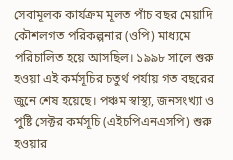সেবামূলক কার্যক্রম মূলত পাঁচ বছর মেয়াদি কৌশলগত পরিকল্পনার (ওপি) মাধ্যমে পরিচালিত হয়ে আসছিল। ১৯৯৮ সালে শুরু হওয়া এই কর্মসূচির চতুর্থ পর্যায় গত বছরের জুনে শেষ হয়েছে। পঞ্চম স্বাস্থ্য, জনসংখ্যা ও পুষ্টি সেক্টর কর্মসূচি (এইচপিএনএসপি) শুরু হওয়ার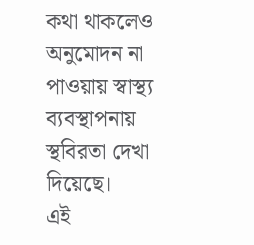কথা থাকলেও অনুমোদন না পাওয়ায় স্বাস্থ্য ব্যবস্থাপনায় স্থবিরতা দেখা দিয়েছে।
এই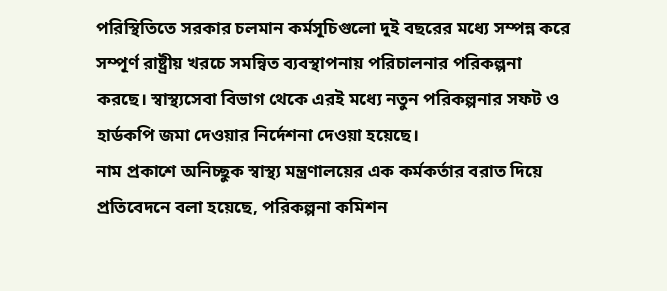পরিস্থিতিতে সরকার চলমান কর্মসূচিগুলো দুই বছরের মধ্যে সম্পন্ন করে সম্পূর্ণ রাষ্ট্রীয় খরচে সমন্বিত ব্যবস্থাপনায় পরিচালনার পরিকল্পনা করছে। স্বাস্থ্যসেবা বিভাগ থেকে এরই মধ্যে নতুন পরিকল্পনার সফট ও হার্ডকপি জমা দেওয়ার নির্দেশনা দেওয়া হয়েছে।
নাম প্রকাশে অনিচ্ছুক স্বাস্থ্য মন্ত্রণালয়ের এক কর্মকর্তার বরাত দিয়ে প্রতিবেদনে বলা হয়েছে, পরিকল্পনা কমিশন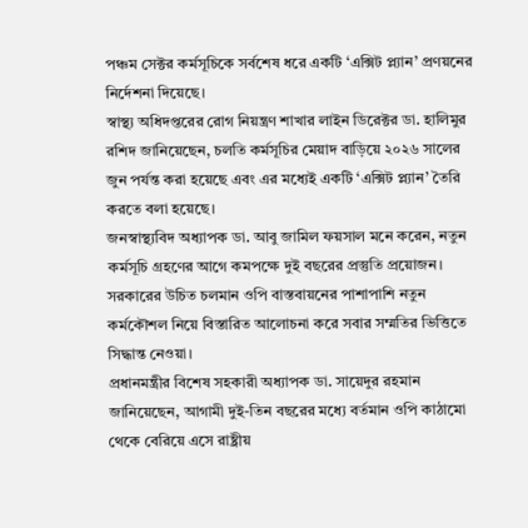পঞ্চম সেক্টর কর্মসূচিকে সর্বশেষ ধরে একটি ‘এক্সিট প্ল্যান’ প্রণয়নের নির্দেশনা দিয়েছে।
স্বাস্থ্য অধিদপ্তরের রোগ নিয়ন্ত্রণ শাখার লাইন ডিরেক্টর ডা. হালিমুর রশিদ জানিয়েছেন, চলতি কর্মসূচির মেয়াদ বাড়িয়ে ২০২৬ সালের জুন পর্যন্ত করা হয়েছে এবং এর মধ্যেই একটি ‘এক্সিট প্ল্যান’ তৈরি করতে বলা হয়েছে।
জনস্বাস্থ্যবিদ অধ্যাপক ডা. আবু জামিল ফয়সাল মনে করেন, নতুন কর্মসূচি গ্রহণের আগে কমপক্ষে দুই বছরের প্রস্তুতি প্রয়োজন। সরকারের উচিত চলমান ওপি বাস্তবায়নের পাশাপাশি নতুন কর্মকৌশল নিয়ে বিস্তারিত আলোচনা করে সবার সম্মতির ভিত্তিতে সিদ্ধান্ত নেওয়া।
প্রধানমন্ত্রীর বিশেষ সহকারী অধ্যাপক ডা. সায়েদুর রহমান জানিয়েছেন, আগামী দুই-তিন বছরের মধ্যে বর্তমান ওপি কাঠামো থেকে বেরিয়ে এসে রাষ্ট্রীয়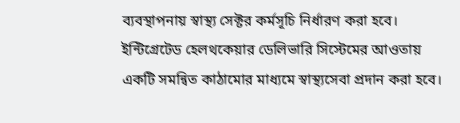ব্যবস্থাপনায় স্বাস্থ্য সেক্টর কর্মসূচি নির্ধারণ করা হবে। ইন্টিগ্রেটেড হেলথকেয়ার ডেলিভারি সিস্টেমের আওতায় একটি সমন্বিত কাঠামোর মাধ্যমে স্বাস্থ্যসেবা প্রদান করা হবে।